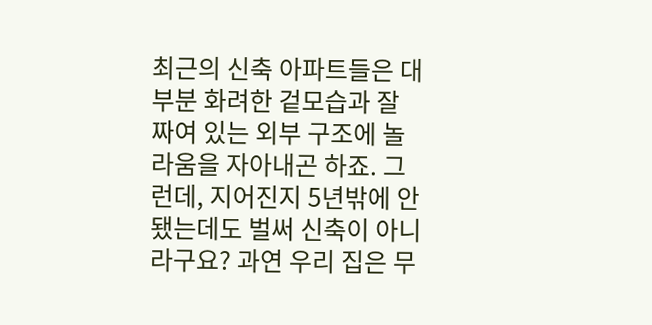최근의 신축 아파트들은 대부분 화려한 겉모습과 잘 짜여 있는 외부 구조에 놀라움을 자아내곤 하죠. 그런데, 지어진지 5년밖에 안 됐는데도 벌써 신축이 아니라구요? 과연 우리 집은 무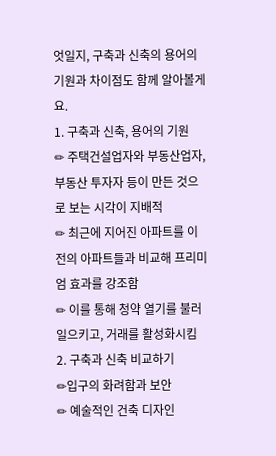엇일지, 구축과 신축의 용어의 기원과 차이점도 함께 알아볼게요.
1. 구축과 신축, 용어의 기원
✏ 주택건설업자와 부동산업자, 부동산 투자자 등이 만든 것으로 보는 시각이 지배적
✏ 최근에 지어진 아파트를 이전의 아파트들과 비교해 프리미엄 효과를 강조함
✏ 이를 통해 청약 열기를 불러일으키고, 거래를 활성화시킴
2. 구축과 신축 비교하기
✏입구의 화려함과 보안
✏ 예술적인 건축 디자인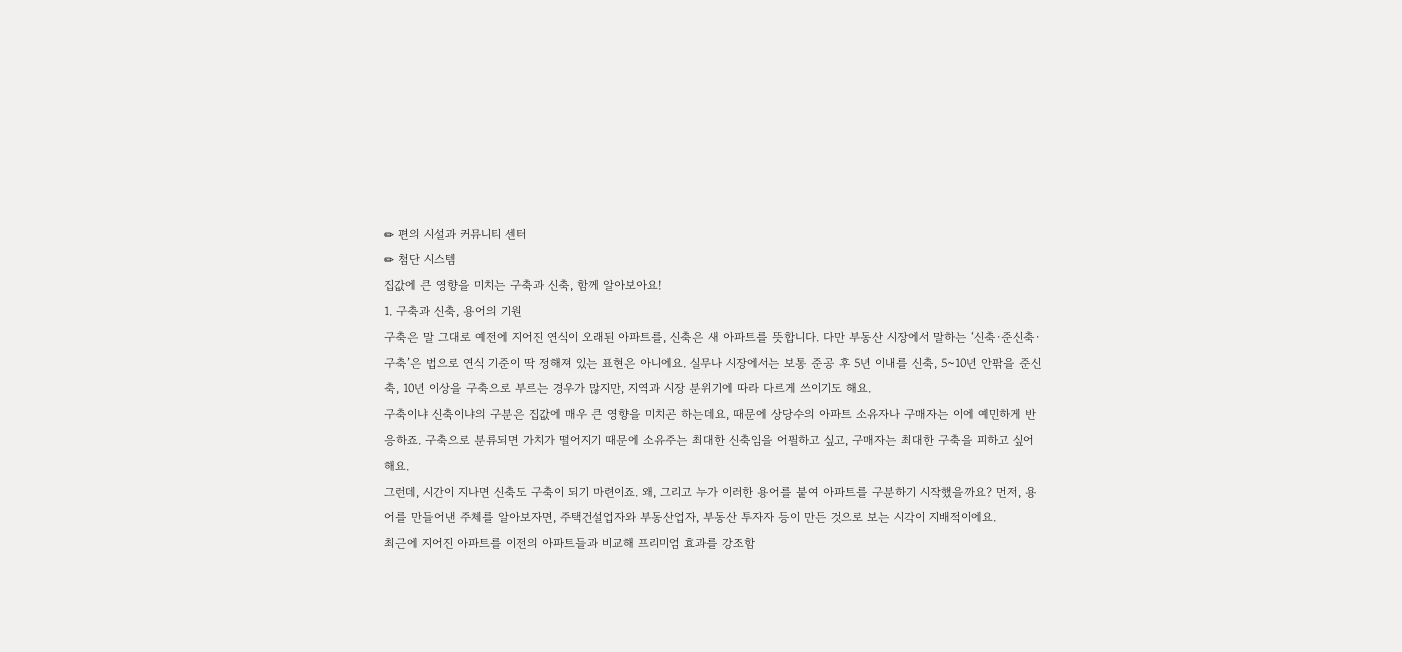✏ 편의 시설과 커뮤니티 센터
✏ 첨단 시스템
집값에 큰 영향을 미치는 구축과 신축, 함께 알아보아요!
1. 구축과 신축, 용어의 기원
구축은 말 그대로 예전에 지어진 연식이 오래된 아파트를, 신축은 새 아파트를 뜻합니다. 다만 부동산 시장에서 말하는 ‘신축·준신축·구축’은 법으로 연식 기준이 딱 정해져 있는 표현은 아니에요. 실무나 시장에서는 보통 준공 후 5년 이내를 신축, 5~10년 안팎을 준신축, 10년 이상을 구축으로 부르는 경우가 많지만, 지역과 시장 분위기에 따라 다르게 쓰이기도 해요.
구축이냐 신축이냐의 구분은 집값에 매우 큰 영향을 미치곤 하는데요, 때문에 상당수의 아파트 소유자나 구매자는 이에 예민하게 반응하죠. 구축으로 분류되면 가치가 떨어지기 때문에 소유주는 최대한 신축임을 어필하고 싶고, 구매자는 최대한 구축을 피하고 싶어해요.
그런데, 시간이 지나면 신축도 구축이 되기 마련이죠. 왜, 그리고 누가 이러한 용어를 붙여 아파트를 구분하기 시작했을까요? 먼저, 용어를 만들어낸 주체를 알아보자면, 주택건설업자와 부동산업자, 부동산 투자자 등이 만든 것으로 보는 시각이 지배적이에요.
최근에 지어진 아파트를 이전의 아파트들과 비교해 프리미엄 효과를 강조함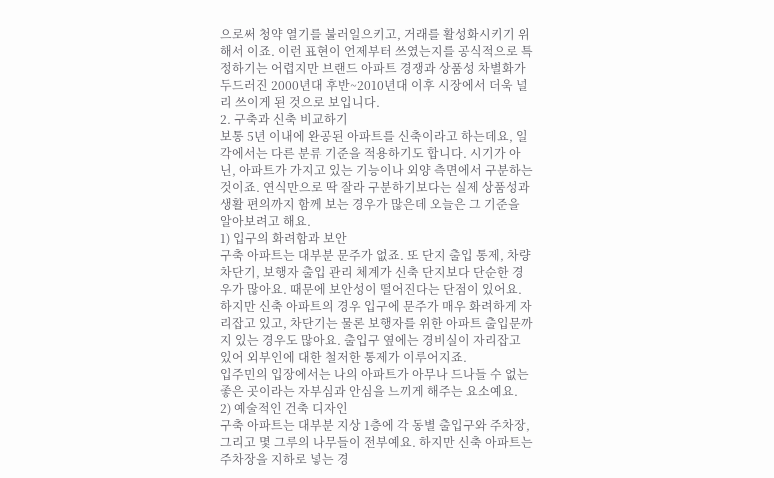으로써 청약 열기를 불러일으키고, 거래를 활성화시키기 위해서 이죠. 이런 표현이 언제부터 쓰였는지를 공식적으로 특정하기는 어렵지만 브랜드 아파트 경쟁과 상품성 차별화가 두드러진 2000년대 후반~2010년대 이후 시장에서 더욱 널리 쓰이게 된 것으로 보입니다.
2. 구축과 신축 비교하기
보통 5년 이내에 완공된 아파트를 신축이라고 하는데요, 일각에서는 다른 분류 기준을 적용하기도 합니다. 시기가 아닌, 아파트가 가지고 있는 기능이나 외양 측면에서 구분하는 것이죠. 연식만으로 딱 잘라 구분하기보다는 실제 상품성과 생활 편의까지 함께 보는 경우가 많은데 오늘은 그 기준을 알아보려고 해요.
1) 입구의 화려함과 보안
구축 아파트는 대부분 문주가 없죠. 또 단지 출입 통제, 차량 차단기, 보행자 출입 관리 체계가 신축 단지보다 단순한 경우가 많아요. 때문에 보안성이 떨어진다는 단점이 있어요.
하지만 신축 아파트의 경우 입구에 문주가 매우 화려하게 자리잡고 있고, 차단기는 물론 보행자를 위한 아파트 출입문까지 있는 경우도 많아요. 출입구 옆에는 경비실이 자리잡고 있어 외부인에 대한 철저한 통제가 이루어지죠.
입주민의 입장에서는 나의 아파트가 아무나 드나들 수 없는 좋은 곳이라는 자부심과 안심을 느끼게 해주는 요소예요.
2) 예술적인 건축 디자인
구축 아파트는 대부분 지상 1층에 각 동별 출입구와 주차장, 그리고 몇 그루의 나무들이 전부예요. 하지만 신축 아파트는 주차장을 지하로 넣는 경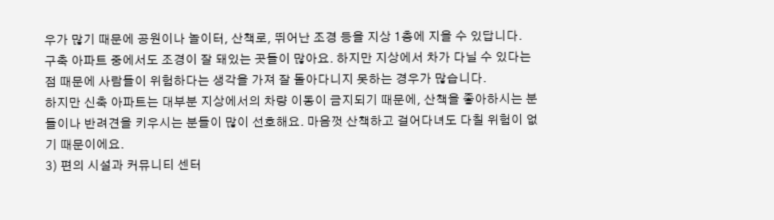우가 많기 때문에 공원이나 놀이터, 산책로, 뛰어난 조경 등을 지상 1층에 지을 수 있답니다.
구축 아파트 중에서도 조경이 잘 돼있는 곳들이 많아요. 하지만 지상에서 차가 다닐 수 있다는 점 때문에 사람들이 위험하다는 생각을 가져 잘 돌아다니지 못하는 경우가 많습니다.
하지만 신축 아파트는 대부분 지상에서의 차량 이동이 금지되기 때문에, 산책을 좋아하시는 분들이나 반려견을 키우시는 분들이 많이 선호해요. 마음껏 산책하고 걸어다녀도 다칠 위험이 없기 때문이에요.
3) 편의 시설과 커뮤니티 센터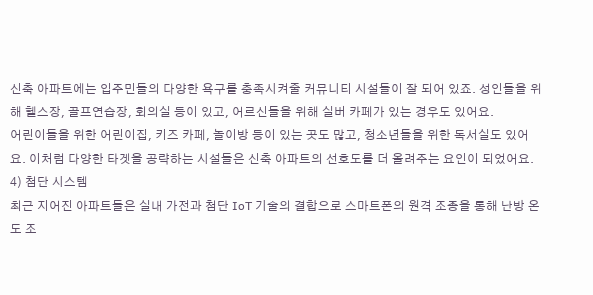신축 아파트에는 입주민들의 다양한 욕구를 충족시켜줄 커뮤니티 시설들이 잘 되어 있죠. 성인들을 위해 헬스장, 골프연습장, 회의실 등이 있고, 어르신들을 위해 실버 카페가 있는 경우도 있어요.
어린이들을 위한 어린이집, 키즈 카페, 놀이방 등이 있는 곳도 많고, 청소년들을 위한 독서실도 있어요. 이처럼 다양한 타겟을 공략하는 시설들은 신축 아파트의 선호도를 더 올려주는 요인이 되었어요.
4) 첨단 시스템
최근 지어진 아파트들은 실내 가전과 첨단 IoT 기술의 결합으로 스마트폰의 원격 조종을 통해 난방 온도 조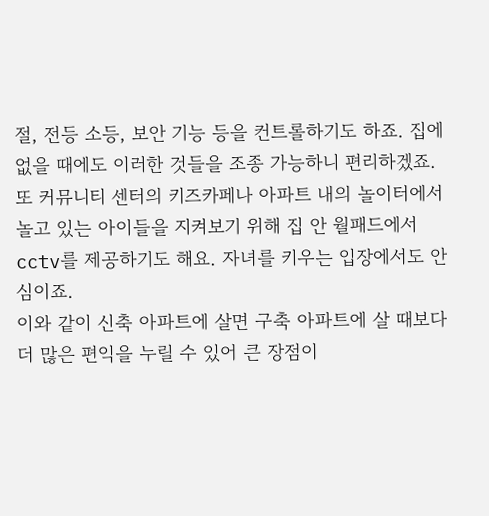절, 전등 소등, 보안 기능 등을 컨트롤하기도 하죠. 집에 없을 때에도 이러한 것들을 조종 가능하니 편리하겠죠.
또 커뮤니티 센터의 키즈카페나 아파트 내의 놀이터에서 놀고 있는 아이들을 지켜보기 위해 집 안 월패드에서 cctv를 제공하기도 해요. 자녀를 키우는 입장에서도 안심이죠.
이와 같이 신축 아파트에 살면 구축 아파트에 살 때보다 더 많은 편익을 누릴 수 있어 큰 장점이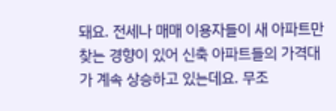돼요. 전세나 매매 이용자들이 새 아파트만 찾는 경향이 있어 신축 아파트들의 가격대가 계속 상승하고 있는데요. 무조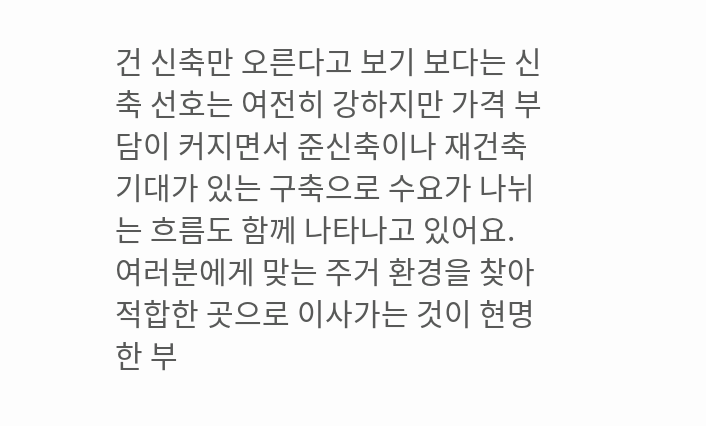건 신축만 오른다고 보기 보다는 신축 선호는 여전히 강하지만 가격 부담이 커지면서 준신축이나 재건축 기대가 있는 구축으로 수요가 나뉘는 흐름도 함께 나타나고 있어요.
여러분에게 맞는 주거 환경을 찾아 적합한 곳으로 이사가는 것이 현명한 부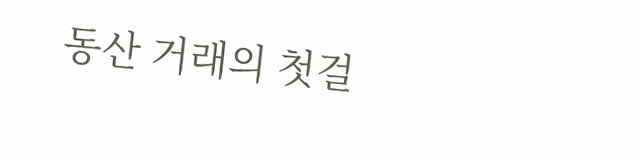동산 거래의 첫걸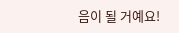음이 될 거예요!